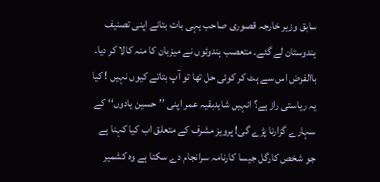سابق وزیر خارجہ قصوری صاحب یہی بات بتانے اپنی تصنیف ہندوستان لے گئے۔ متعصب ہندوئوں نے میزبان کا منہ کالا کر دیا۔ باالفرض اس سے ہٹ کر کوئی حل تھا تو آپ بتاتے کیوں نہیں ! کیا یہ ریاستی راز ہے؟ انہیں شایدبقیہ عمر اپنی ’’حسین یادوں‘‘ کے سہارے گزارنا پڑے گی! پرویز مشرف کے متعلق اب کیا کہنا ہے جو شخص کارگل جیسا کارنامہ سرانجام دے سکتا ہے وہ کشمیر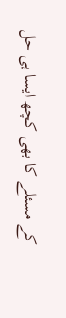کے مسئلے کا بھی کچھ ایسا ہی حل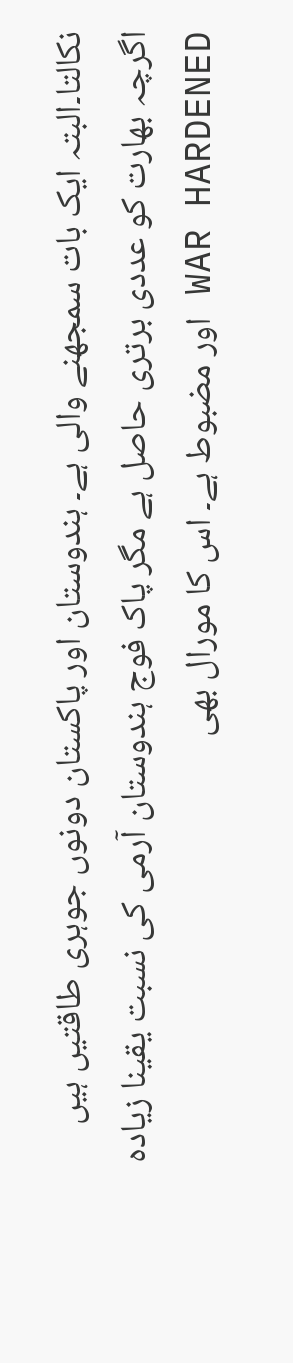نکالتا۔البتہ ایک بات سمجھنے والی ہے۔ ہندوستان اور پاکستان دونوں جوہری طاقتیں ہیں اگرچہ بھارت کو عددی برتری حاصل ہے مگر پاک فوج ہندوستان آرمی کی نسبت یقینا زیادہ WAR HARDENED اور مضبوط ہے۔ اس کا مورال بھی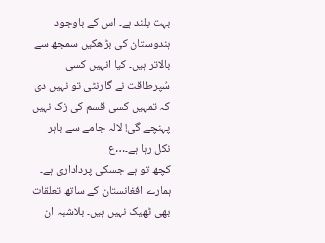بہت بلند ہے۔ اس کے باوجود ہندوستان کی بڑھکیں سمجھ سے بالاتر ہیں۔ کیا انہیں کسی سُپرطاقت نے گارنٹی تو نہیں دی کہ تمہیں کسی قسم کی زک نہیں پہنچے گی! لالہ جامے سے باہر نکل رہا ہے۔…ع
کچھ تو ہے جسکی پرداداری ہے۔
ہمارے افغانستان کے ساتھ تعلقات بھی ٹھیک نہیں ہیں۔ بلاشبہ ان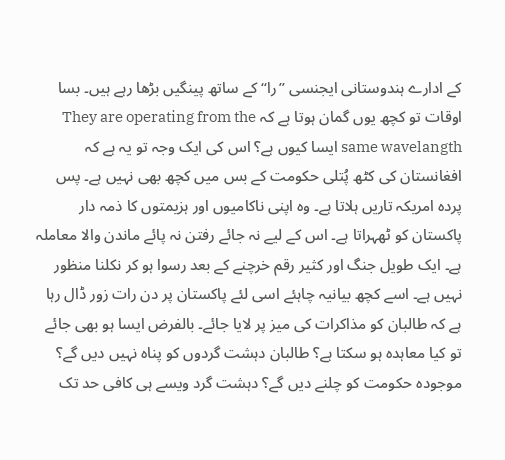کے ادارے ہندوستانی ایجنسی ’’را‘‘ کے ساتھ پینگیں بڑھا رہے ہیں۔ بسا اوقات تو کچھ یوں گمان ہوتا ہے کہ They are operating from the same wavelangth ایسا کیوں ہے؟ اس کی ایک وجہ تو یہ ہے کہ افغانستان کی کٹھ پُتلی حکومت کے بس میں کچھ بھی نہیں ہے۔ پس پردہ امریکہ تاریں ہلاتا ہے۔ وہ اپنی ناکامیوں اور ہزیمتوں کا ذمہ دار پاکستان کو ٹھہراتا ہے۔ اس کے لیے نہ جائے رفتن نہ پائے ماندن والا معاملہ ہے۔ ایک طویل جنگ اور کثیر رقم خرچنے کے بعد رسوا ہو کر نکلنا منظور نہیں ہے۔ اسے کچھ بیانیہ چاہئے اسی لئے پاکستان پر دن رات زور ڈال رہا ہے کہ طالبان کو مذاکرات کی میز پر لایا جائے۔ بالفرض ایسا ہو بھی جائے تو کیا معاہدہ ہو سکتا ہے؟ طالبان دہشت گردوں کو پناہ نہیں دیں گے؟ موجودہ حکومت کو چلنے دیں گے؟ دہشت گرد ویسے ہی کافی حد تک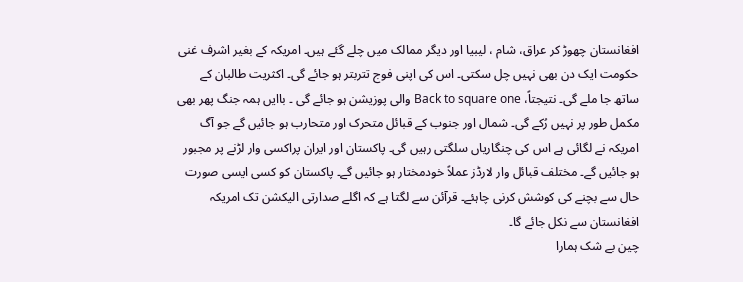افغانستان چھوڑ کر عراق، شام ، لیبیا اور دیگر ممالک میں چلے گئے ہیں۔ امریکہ کے بغیر اشرف غنی حکومت ایک دن بھی نہیں چل سکتی۔ اس کی اپنی فوج تتربتر ہو جائے گی۔ اکثریت طالبان کے ساتھ جا ملے گی۔ نتیجتاً، Back to square one والی پوزیشن ہو جائے گی ۔ باایں ہمہ جنگ پھر بھی مکمل طور پر نہیں رُکے گی۔ شمال اور جنوب کے قبائل متحرک اور متحارب ہو جائیں گے جو آگ امریکہ نے لگائی ہے اس کی چنگاریاں سلگتی رہیں گی۔ پاکستان اور ایران پراکسی وار لڑنے پر مجبور ہو جائیں گے۔ مختلف قبائل وار لارڈز عملاً خودمختار ہو جائیں گے۔ پاکستان کو کسی ایسی صورت حال سے بچنے کی کوشش کرنی چاہئے۔ قرآئن سے لگتا ہے کہ اگلے صدارتی الیکشن تک امریکہ افغانستان سے نکل جائے گا۔
چین بے شک ہمارا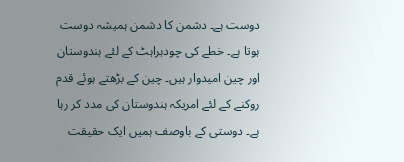دوست ہے۔ دشمن کا دشمن ہمیشہ دوست ہوتا ہے۔ خطے کی چودہراہٹ کے لئے ہندوستان اور چین امیدوار ہیں۔ چین کے بڑھتے ہوئے قدم روکنے کے لئے امریکہ ہندوستان کی مدد کر رہا ہے۔ دوستی کے باوصف ہمیں ایک حقیقت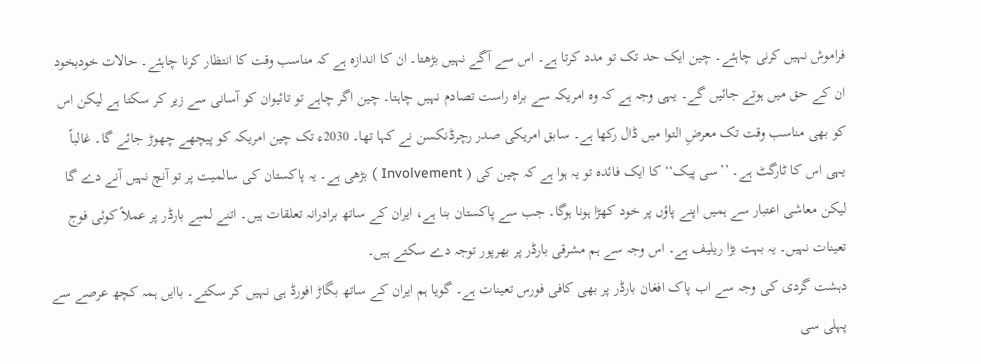فراموش نہیں کرنی چاہئے۔ چین ایک حد تک تو مدد کرتا ہے۔ اس سے آگے نہیں بڑھتا۔ ان کا اندازہ ہے کہ مناسب وقت کا انتظار کرنا چاہئے۔ حالات خودبخود ان کے حق میں ہوتے جائیں گے۔ یہی وجہ ہے کہ وہ امریکہ سے براہ راست تصادم نہیں چاہتا۔ چین اگر چاہے تو تائیوان کو آسانی سے زیر کر سکتا ہے لیکن اس کو بھی مناسب وقت تک معرضِ التوا میں ڈال رکھا ہے۔ سابق امریکی صدر رچرڈنکسن نے کہا تھا۔ 2030ء تک چین امریکہ کو پیچھے چھوڑ جائے گا۔ غالباً یہی اس کا ٹارگٹ ہے۔ ’’سی پیک‘‘ کا ایک فائدہ تو یہ ہوا ہے کہ چین کی ( Involvement ) بڑھی ہے۔ یہ پاکستان کی سالمیت پر تو آنچ نہیں آنے دے گا لیکن معاشی اعتبار سے ہمیں اپنے پاؤں پر خود کھڑا ہونا ہوگا۔ جب سے پاکستان بنا ہے، ایران کے ساتھ برادرانہ تعلقات ہیں۔ اتنے لمبے بارڈر پر عملاً کوئی فوج تعینات نہیں۔ یہ بہت بڑا ریلیف ہے۔ اس وجہ سے ہم مشرقی بارڈر پر بھرپور توجہ دے سکتے ہیں۔
دہشت گردی کی وجہ سے اب پاک افغان بارڈر پر بھی کافی فورس تعینات ہے۔ گویا ہم ایران کے ساتھ بگاڑ افورڈ ہی نہیں کر سکتے۔ باایں ہمہ کچھ عرصے سے پہلی سی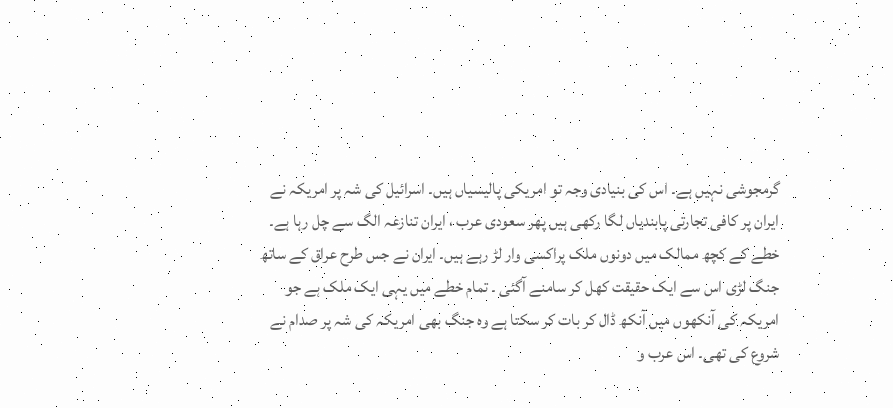گرمجوشی نہیں ہے۔ اس کی بنیادی وجہ تو امریکی پالیسیاں ہیں۔ اسرائیل کی شہ پر امریکہ نے ایران پر کافی تجارتی پابندیاں لگا رکھی ہیں پھر سعودی عرب ، ایران تنازعہ الگ سے چل رہا ہے۔ خطے کے کچھ ممالک میں دونوں ملک پراکسی وار لڑ رہے ہیں۔ ایران نے جس طرح عراق کے ساتھ جنگ لڑی اس سے ایک حقیقت کھل کر سامنے آگئی ۔ تمام خطے میں یہی ایک ملک ہے جو امریکہ کی آنکھوں میں آنکھ ڈال کر بات کر سکتا ہے وہ جنگ بھی امریکہ کی شہ پر صدام نے شروع کی تھی۔ اس عرب و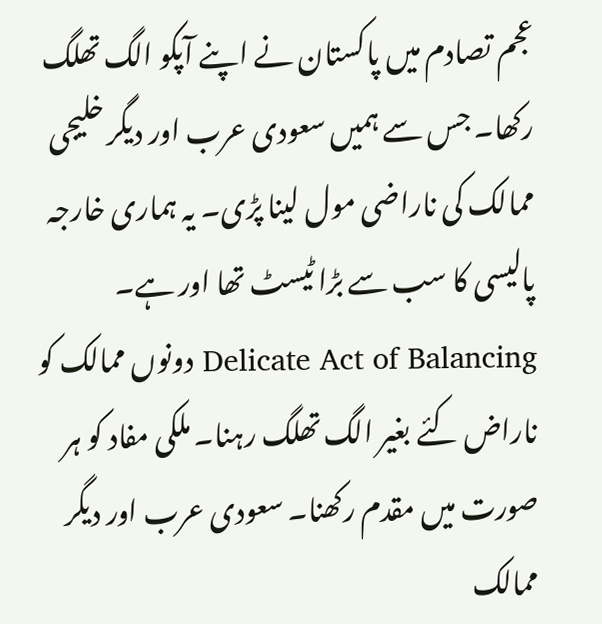عجم تصادم میں پاکستان نے اپنے آپکو الگ تھلگ رکھا۔ جس سے ہمیں سعودی عرب اور دیگر خلیجی ممالک کی ناراضی مول لینا پڑی۔ یہ ہماری خارجہ پالیسی کا سب سے بڑا ٹیسٹ تھا اور ہے۔ Delicate Act of Balancing دونوں ممالک کو ناراض کئے بغیر الگ تھلگ رہنا۔ ملکی مفاد کو ہر صورت میں مقدم رکھنا۔ سعودی عرب اور دیگر ممالک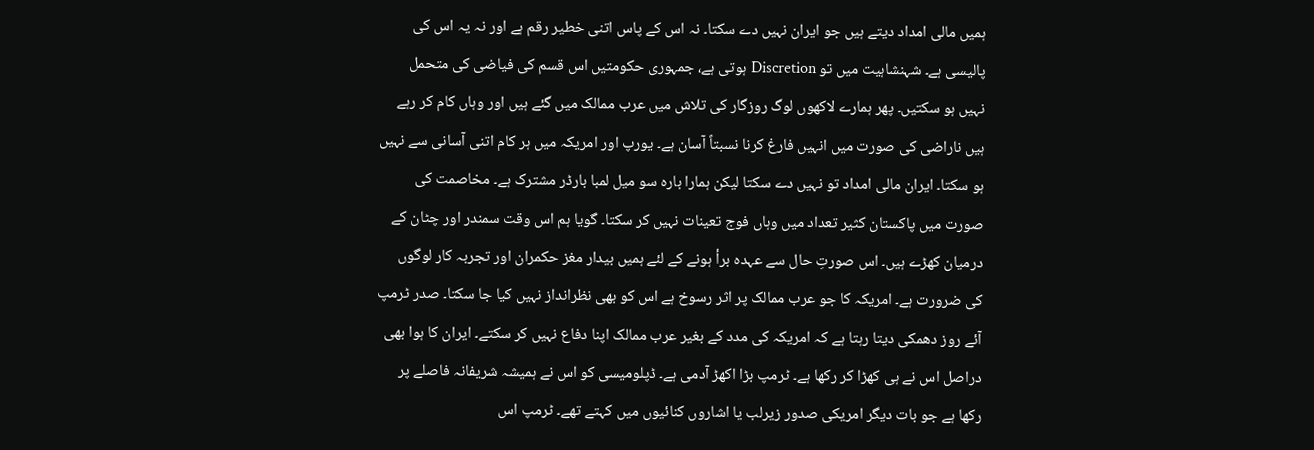ہمیں مالی امداد دیتے ہیں جو ایران نہیں دے سکتا۔ نہ اس کے پاس اتنی خطیر رقم ہے اور نہ یہ اس کی پالیسی ہے۔ شہنشاہیت میں تو Discretion ہوتی ہے، جمہوری حکومتیں اس قسم کی فیاضی کی متحمل نہیں ہو سکتیں۔ پھر ہمارے لاکھوں لوگ روزگار کی تلاش میں عرب ممالک میں گئے ہیں اور وہاں کام کر رہے ہیں ناراضی کی صورت میں انہیں فارغ کرنا نسبتاً آسان ہے۔ یورپ اور امریکہ میں ہر کام اتنی آسانی سے نہیں ہو سکتا۔ ایران مالی امداد تو نہیں دے سکتا لیکن ہمارا بارہ سو میل لمبا بارڈر مشترک ہے۔ مخاصمت کی صورت میں پاکستان کثیر تعداد میں وہاں فوج تعینات نہیں کر سکتا۔ گویا ہم اس وقت سمندر اور چٹان کے درمیان کھڑے ہیں۔ اس صورتِ حال سے عہدہ برأ ہونے کے لئے ہمیں بیدار مغز حکمران اور تجربہ کار لوگوں کی ضرورت ہے۔ امریکہ کا جو عرب ممالک پر اثر رسوخ ہے اس کو بھی نظرانداز نہیں کیا جا سکتا۔ صدر ٹرمپ آئے روز دھمکی دیتا رہتا ہے کہ امریکہ کی مدد کے بغیر عرب ممالک اپنا دفاع نہیں کر سکتے۔ ایران کا ہوا بھی دراصل اس نے ہی کھڑا کر رکھا ہے۔ ٹرمپ بڑا اکھڑ آدمی ہے۔ ڈپلومیسی کو اس نے ہمیشہ شریفانہ فاصلے پر رکھا ہے جو بات دیگر امریکی صدور زیرلب یا اشاروں کنائیوں میں کہتے تھے۔ ٹرمپ اس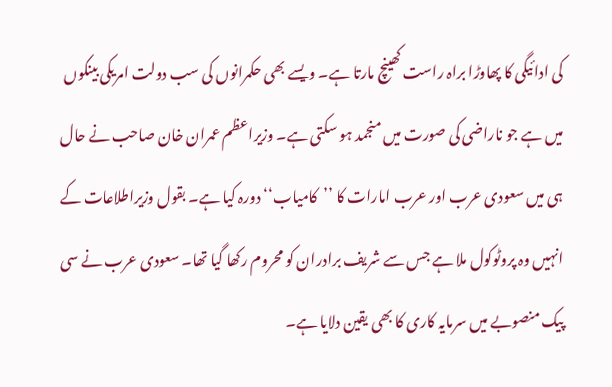کی ادائیگی کا پھاوڑا براہ راست کھینچ مارتا ہے۔ ویسے بھی حکمرانوں کی سب دولت امریکی بینکوں میں ہے جو ناراضی کی صورت میں منجمد ہو سکتی ہے۔ وزیراعظم عمران خان صاحب نے حال ہی میں سعودی عرب اور عرب امارات کا ’’کامیاب‘‘ دورہ کیا ہے۔ بقول وزیراطلاعات کے انہیں وہ پروٹوکول ملا ہے جس سے شریف برادران کو محروم رکھا گیا تھا۔ سعودی عرب نے سی پیک منصوبے میں سرمایہ کاری کا بھی یقین دلایا ہے۔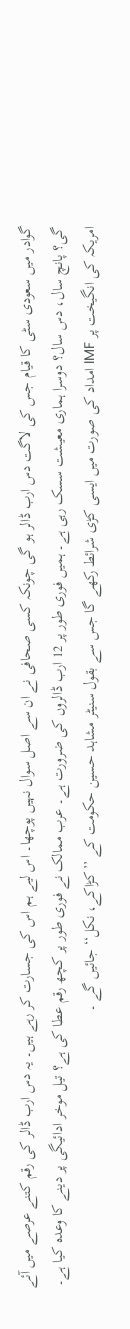گوادر میں سعودی سٹی کا قیام جس کی لاگت دس ارب ڈالر ہو گی چونکہ کسی صحافی نے ان سے اصل سوال نہیں پوچھا۔ اس لیے ہم اس کی جسارت کر رہے ہیں۔ یہ دس ارب ڈالر کی رقم کتنے عرصے میں آئے گی؟ پانچ سال، دس سال؟ دوسرا ہماری معیشت سسک رہی ہے۔ ہمیں فوری طور پر 12 ارب ڈالروں کی ضرورت ہے۔ عرب ممالک نے فوری طور پر کچھ رقم عطا کی ہے؟ تیل موخر ادائیگی پر دینے کا وعدہ کیا ہے۔ امریکہ کی انگیخت پر IMF امداد کی صورت میں ایسی کڑی شرائط رکھے گا جس سے بقول سنیٹر مشاہد حسین حکومت کے ’’کڑاکے، نکل‘‘ جائیں گے ۔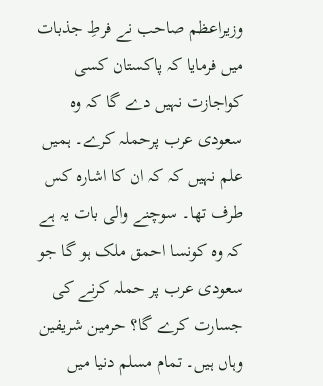وزیراعظم صاحب نے فرطِ جذبات میں فرمایا کہ پاکستان کسی کواجازت نہیں دے گا کہ وہ سعودی عرب پرحملہ کرے۔ ہمیں علم نہیں کہ کہ ان کا اشارہ کس طرف تھا۔ سوچنے والی بات یہ ہے کہ وہ کونسا احمق ملک ہو گا جو سعودی عرب پر حملہ کرنے کی جسارت کرے گا؟ حرمین شریفین وہاں ہیں۔ تمام مسلم دنیا میں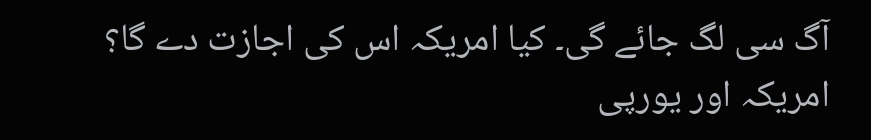آگ سی لگ جائے گی۔ کیا امریکہ اس کی اجازت دے گا؟
امریکہ اور یورپی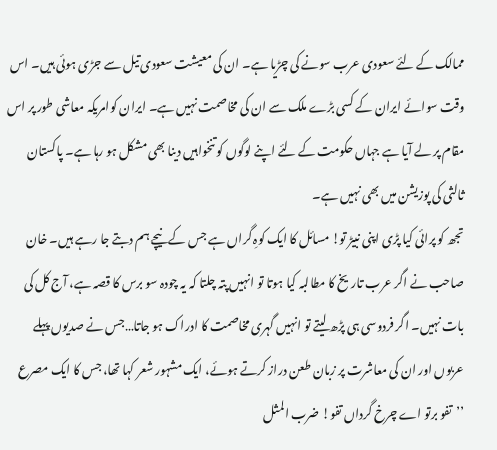ممالک کے لئے سعودی عرب سونے کی چڑیا ہے۔ ان کی معیشت سعودی تیل سے جڑی ہوئی ہیں۔ اس وقت سوائے ایران کے کسی بڑے ملک سے ان کی مخاصمت نہیں ہے۔ ایران کوامریکہ معاشی طور پر اس مقام پر لے آیا ہے جہاں حکومت کے لئے اپنے لوگوں کو تنخواہیں دینا بھی مشکل ہو رہا ہے۔ پاکستان ثالثی کی پوزیشن میں بھی نہیں ہے۔
تجھ کو پرائی کیا پڑی اپنی نبیڑ تو! مسائل کا ایک کوہِ گراں ہے جس کے نیچے ہم دبتے جا رہے ہیں۔ خان صاحب نے اگر عرب تاریخ کا مطالبہ کیا ہوتا تو انہیں پتہ چلتا کہ یہ چودہ سو برس کا قصہ ہے، آج کل کی بات نہیں۔ اگر فردوسی ہی پڑھ لیتے تو انہیں گہری مخاصمت کا ادراک ہو جاتا…جس نے صدیوں پہلے عربوں اور ان کی معاشرت پر زبان طعن دراز کرتے ہوئے، ایک مشہور شعر کہا تھا، جس کا ایک مصرع ’’تفو برتو اے چرخ گرداں تفو! ضرب المثل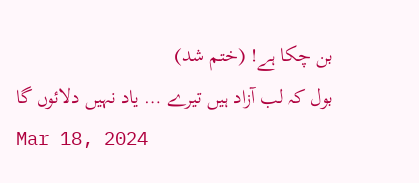بن چکا ہے! (ختم شد)
بول کہ لب آزاد ہیں تیرے … یاد نہیں دلائوں گا
Mar 18, 2024